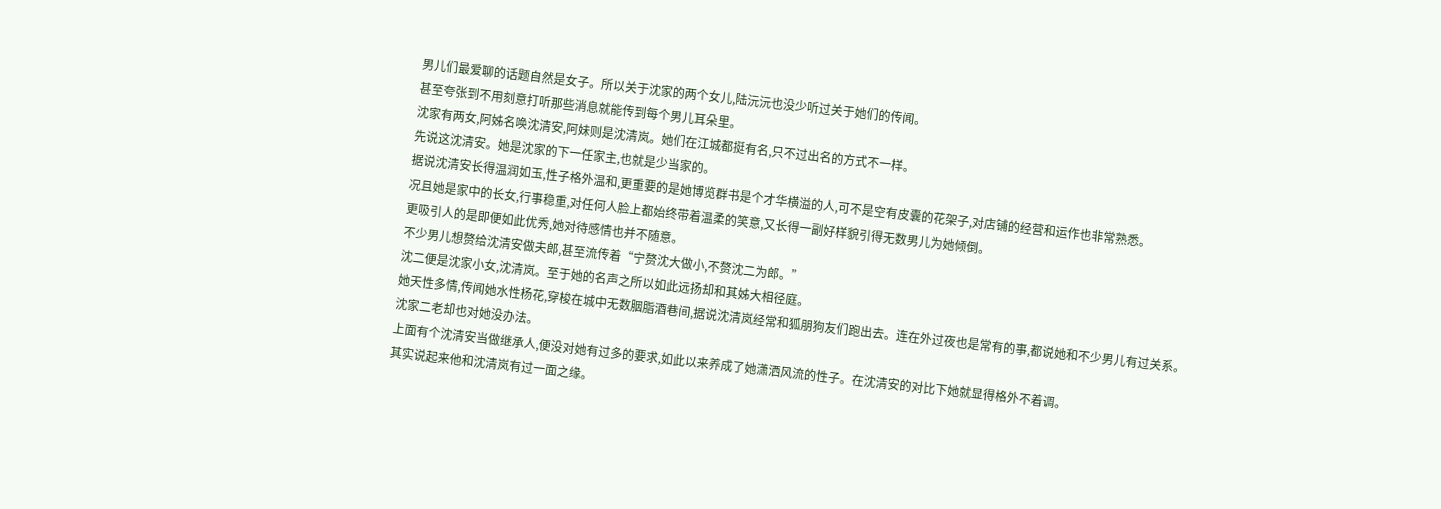男儿们最爱聊的话题自然是女子。所以关于沈家的两个女儿,陆沅沅也没少听过关于她们的传闻。
甚至夸张到不用刻意打听那些消息就能传到每个男儿耳朵里。
沈家有两女,阿姊名唤沈清安,阿妹则是沈清岚。她们在江城都挺有名,只不过出名的方式不一样。
先说这沈清安。她是沈家的下一任家主,也就是少当家的。
据说沈清安长得温润如玉,性子格外温和,更重要的是她博览群书是个才华横溢的人,可不是空有皮囊的花架子,对店铺的经营和运作也非常熟悉。
况且她是家中的长女,行事稳重,对任何人脸上都始终带着温柔的笑意,又长得一副好样貌引得无数男儿为她倾倒。
更吸引人的是即便如此优秀,她对待感情也并不随意。
不少男儿想赘给沈清安做夫郎,甚至流传着“宁赘沈大做小,不赘沈二为郎。”
沈二便是沈家小女,沈清岚。至于她的名声之所以如此远扬却和其姊大相径庭。
她天性多情,传闻她水性杨花,穿梭在城中无数胭脂酒巷间,据说沈清岚经常和狐朋狗友们跑出去。连在外过夜也是常有的事,都说她和不少男儿有过关系。
沈家二老却也对她没办法。
上面有个沈清安当做继承人,便没对她有过多的要求,如此以来养成了她潇洒风流的性子。在沈清安的对比下她就显得格外不着调。
其实说起来他和沈清岚有过一面之缘。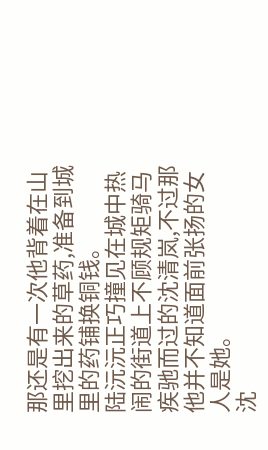那还是有一次他背着在山里挖出来的草药,准备到城里的药铺换铜钱。
陆沅沅正巧撞见在城中热闹的街道上不顾规矩骑马疾驰而过的沈清岚,不过那他并不知道面前张扬的女人是她。
沈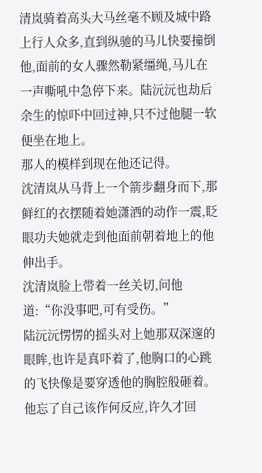清岚骑着高头大马丝毫不顾及城中路上行人众多,直到纵驰的马儿快要撞倒他,面前的女人骤然勒紧缰绳,马儿在一声嘶吼中急停下来。陆沅沅也劫后余生的惊吓中回过神,只不过他腿一软便坐在地上。
那人的模样到现在他还记得。
沈清岚从马背上一个箭步翻身而下,那鲜红的衣摆随着她潇洒的动作一震,眨眼功夫她就走到他面前朝着地上的他伸出手。
沈清岚脸上带着一丝关切,问他道:“你没事吧,可有受伤。”
陆沅沅愣愣的摇头对上她那双深邃的眼眸,也许是真吓着了,他胸口的心跳的飞快像是要穿透他的胸腔般砸着。
他忘了自己该作何反应,许久才回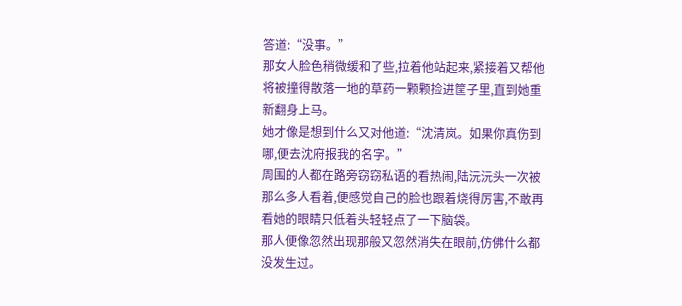答道:“没事。”
那女人脸色稍微缓和了些,拉着他站起来,紧接着又帮他将被撞得散落一地的草药一颗颗捡进筐子里,直到她重新翻身上马。
她才像是想到什么又对他道:“沈清岚。如果你真伤到哪,便去沈府报我的名字。”
周围的人都在路旁窃窃私语的看热闹,陆沅沅头一次被那么多人看着,便感觉自己的脸也跟着烧得厉害,不敢再看她的眼睛只低着头轻轻点了一下脑袋。
那人便像忽然出现那般又忽然消失在眼前,仿佛什么都没发生过。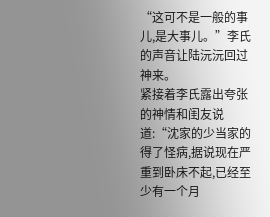“这可不是一般的事儿,是大事儿。”李氏的声音让陆沅沅回过神来。
紧接着李氏露出夸张的神情和闺友说道:“沈家的少当家的得了怪病,据说现在严重到卧床不起,已经至少有一个月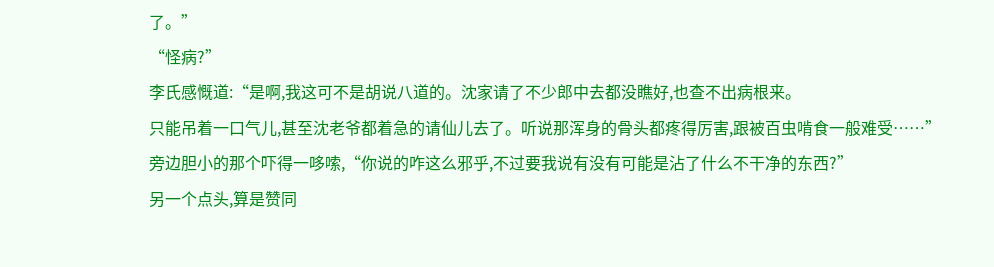了。”
“怪病?”
李氏感慨道:“是啊,我这可不是胡说八道的。沈家请了不少郎中去都没瞧好,也查不出病根来。
只能吊着一口气儿,甚至沈老爷都着急的请仙儿去了。听说那浑身的骨头都疼得厉害,跟被百虫啃食一般难受……”
旁边胆小的那个吓得一哆嗦,“你说的咋这么邪乎,不过要我说有没有可能是沾了什么不干净的东西?”
另一个点头,算是赞同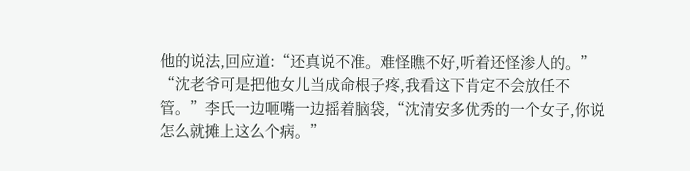他的说法,回应道:“还真说不准。难怪瞧不好,听着还怪渗人的。”
“沈老爷可是把他女儿当成命根子疼,我看这下肯定不会放任不管。”李氏一边咂嘴一边摇着脑袋,“沈清安多优秀的一个女子,你说怎么就摊上这么个病。”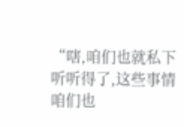“嗐,咱们也就私下听听得了,这些事情咱们也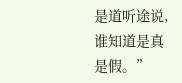是道听途说,谁知道是真是假。”